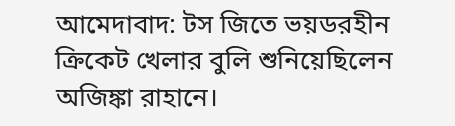আমেদাবাদ: টস জিতে ভয়ডরহীন ক্রিকেট খেলার বুলি শুনিয়েছিলেন অজিঙ্কা রাহানে।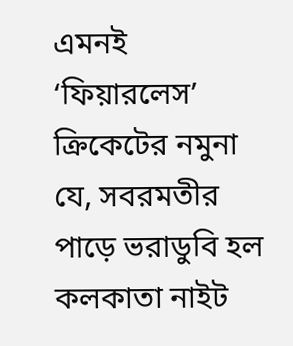এমনই ‘ফিয়ারলেস’ ক্রিকেটের নমুনা যে, সবরমতীর পাড়ে ভরাডুবি হল কলকাতা নাইট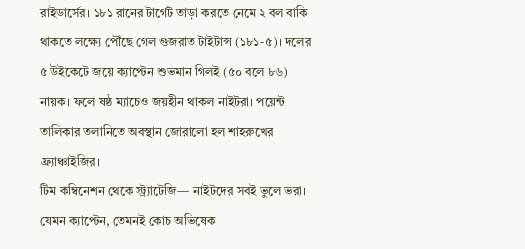রাইডার্সের। ১৮১ রানের টার্গেট তাড়া করতে নেমে ২ বল বাকি থাকতে লক্ষ্যে পৌঁছে গেল গুজরাত টাইটান্স (১৮১-৫)। দলের ৫ উইকেটে জয়ে ক্যাপ্টেন শুভমান গিলই (৫০ বলে ৮৬) নায়ক। ফলে ষষ্ঠ ম্যাচেও জয়হীন থাকল নাইটরা। পয়েন্ট তালিকার তলানিতে অবস্থান জোরালো হল শাহরুখের ফ্র্যাঞ্চাইজির।
টিম কম্বিনেশন থেকে স্ট্র্যাটেজি— নাইটদের সবই ভুলে ভরা। যেমন ক্যাপ্টেন, তেমনই কোচ অভিষেক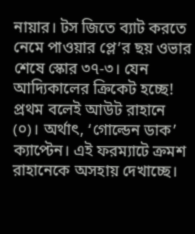নায়ার। টস জিতে ব্যাট করতে নেমে পাওয়ার প্লে’র ছয় ওভার শেষে স্কোর ৩৭-৩। যেন আদ্যিকালের ক্রিকেট হচ্ছে! প্রথম বলেই আউট রাহানে (০)। অর্থাৎ, ‘গোল্ডেন ডাক’ ক্যাপ্টেন। এই ফরম্যাটে ক্রমশ রাহানেকে অসহায় দেখাচ্ছে।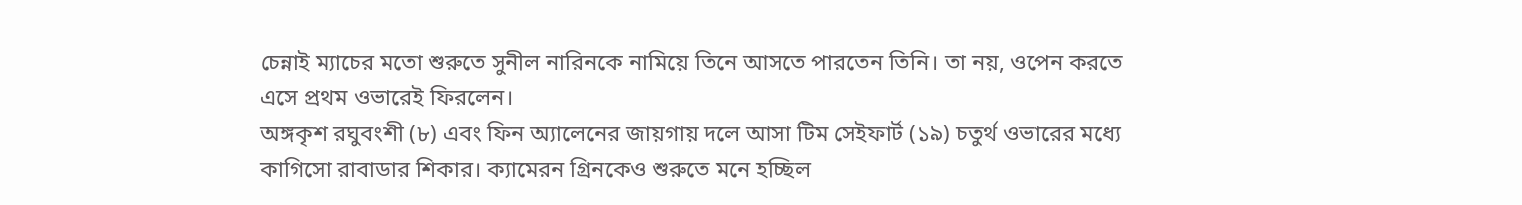চেন্নাই ম্যাচের মতো শুরুতে সুনীল নারিনকে নামিয়ে তিনে আসতে পারতেন তিনি। তা নয়, ওপেন করতে এসে প্রথম ওভারেই ফিরলেন।
অঙ্গকৃশ রঘুবংশী (৮) এবং ফিন অ্যালেনের জায়গায় দলে আসা টিম সেইফার্ট (১৯) চতুর্থ ওভারের মধ্যে কাগিসো রাবাডার শিকার। ক্যামেরন গ্রিনকেও শুরুতে মনে হচ্ছিল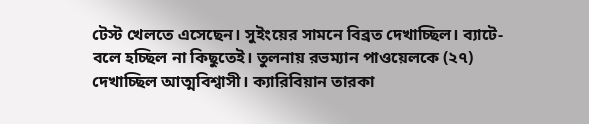টেস্ট খেলতে এসেছেন। সুইংয়ের সামনে বিব্রত দেখাচ্ছিল। ব্যাটে-বলে হচ্ছিল না কিছুতেই। তুলনায় রভম্যান পাওয়েলকে (২৭) দেখাচ্ছিল আত্মবিশ্বাসী। ক্যারিবিয়ান তারকা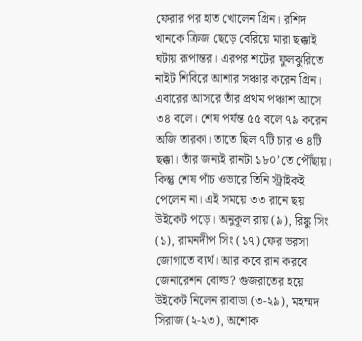ফেরার পর হাত খোলেন গ্রিন। রশিদ খানকে ক্রিজ ছেড়ে বেরিয়ে মারা ছক্কাই ঘটায় রূপান্তর। এরপর শটের ফুলঝুরিতে নাইট শিবিরে আশার সঞ্চার করেন গ্রিন। এবারের আসরে তাঁর প্রথম পঞ্চাশ আসে ৩৪ বলে। শেষ পর্যন্ত ৫৫ বলে ৭৯ করেন অজি তারকা। তাতে ছিল ৭টি চার ও ৪টি ছক্কা। তাঁর জন্যই রানটা ১৮০’তে পৌঁছায়। কিন্তু শেষ পাঁচ ওভারে তিনি স্ট্রাইকই পেলেন না। এই সময়ে ৩৩ রানে ছয় উইকেট পড়ে। অনুকূল রায় (৯), রিঙ্কু সিং (১), রামনদীপ সিং (১৭) ফের ভরসা জোগাতে ব্যর্থ। আর কবে রান করবে জেনারেশন বোল্ড? গুজরাতের হয়ে উইকেট নিলেন রাবাডা (৩-২৯), মহম্মদ সিরাজ (২-২৩), অশোক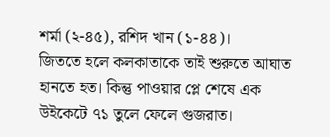শর্মা (২-৪৫), রশিদ খান (১-৪৪)।
জিততে হলে কলকাতাকে তাই শুরুতে আঘাত হানতে হত। কিন্তু পাওয়ার প্লে শেষে এক উইকেটে ৭১ তুলে ফেলে গুজরাত।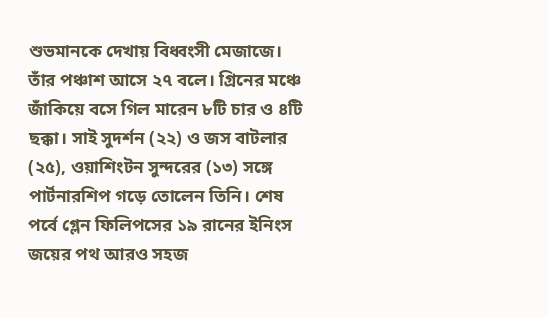শুভমানকে দেখায় বিধ্বংসী মেজাজে। তাঁর পঞ্চাশ আসে ২৭ বলে। গ্রিনের মঞ্চে জাঁকিয়ে বসে গিল মারেন ৮টি চার ও ৪টি ছক্কা। সাই সুদর্শন (২২) ও জস বাটলার (২৫), ওয়াশিংটন সুন্দরের (১৩) সঙ্গে পার্টনারশিপ গড়ে তোলেন তিনি। শেষ পর্বে গ্লেন ফিলিপসের ১৯ রানের ইনিংস জয়ের পথ আরও সহজ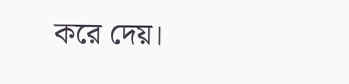করে দেয়।